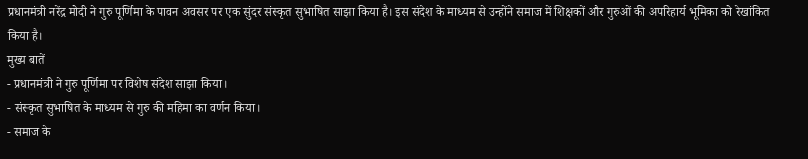प्रधानमंत्री नरेंद्र मोदी ने गुरु पूर्णिमा के पावन अवसर पर एक सुंदर संस्कृत सुभाषित साझा किया है। इस संदेश के माध्यम से उन्होंने समाज में शिक्षकों और गुरुओं की अपरिहार्य भूमिका को रेखांकित किया है।
मुख्य बातें
- प्रधानमंत्री ने गुरु पूर्णिमा पर विशेष संदेश साझा किया।
- संस्कृत सुभाषित के माध्यम से गुरु की महिमा का वर्णन किया।
- समाज के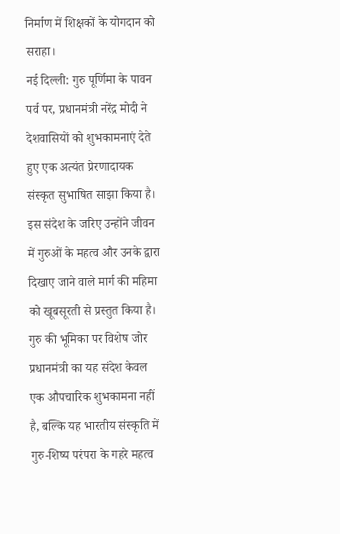निर्माण में शिक्षकों के योगदान को सराहा।
नई दिल्ली: गुरु पूर्णिमा के पावन पर्व पर, प्रधानमंत्री नरेंद्र मोदी ने देशवासियों को शुभकामनाएं देते हुए एक अत्यंत प्रेरणादायक संस्कृत सुभाषित साझा किया है। इस संदेश के जरिए उन्होंने जीवन में गुरुओं के महत्व और उनके द्वारा दिखाए जाने वाले मार्ग की महिमा को खूबसूरती से प्रस्तुत किया है।
गुरु की भूमिका पर विशेष जोर
प्रधानमंत्री का यह संदेश केवल एक औपचारिक शुभकामना नहीं है, बल्कि यह भारतीय संस्कृति में गुरु-शिष्य परंपरा के गहरे महत्व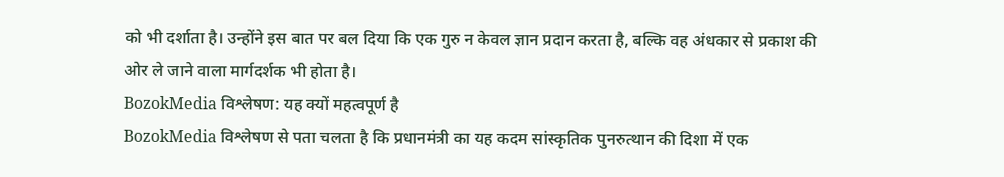को भी दर्शाता है। उन्होंने इस बात पर बल दिया कि एक गुरु न केवल ज्ञान प्रदान करता है, बल्कि वह अंधकार से प्रकाश की ओर ले जाने वाला मार्गदर्शक भी होता है।
BozokMedia विश्लेषण: यह क्यों महत्वपूर्ण है
BozokMedia विश्लेषण से पता चलता है कि प्रधानमंत्री का यह कदम सांस्कृतिक पुनरुत्थान की दिशा में एक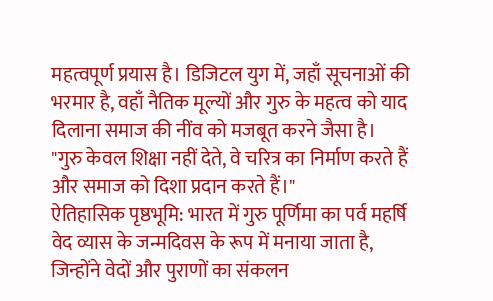महत्वपूर्ण प्रयास है। डिजिटल युग में, जहाँ सूचनाओं की भरमार है, वहाँ नैतिक मूल्यों और गुरु के महत्व को याद दिलाना समाज की नींव को मजबूत करने जैसा है।
"गुरु केवल शिक्षा नहीं देते, वे चरित्र का निर्माण करते हैं और समाज को दिशा प्रदान करते हैं।"
ऐतिहासिक पृष्ठभूमि: भारत में गुरु पूर्णिमा का पर्व महर्षि वेद व्यास के जन्मदिवस के रूप में मनाया जाता है, जिन्होंने वेदों और पुराणों का संकलन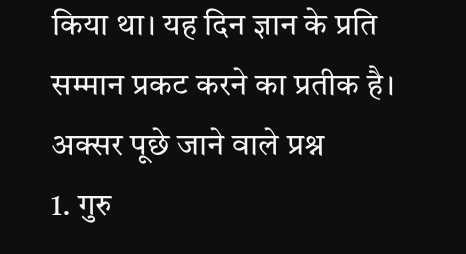किया था। यह दिन ज्ञान के प्रति सम्मान प्रकट करने का प्रतीक है।
अक्सर पूछे जाने वाले प्रश्न
1. गुरु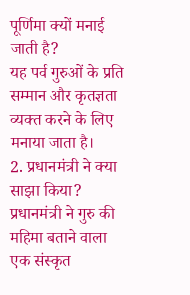पूर्णिमा क्यों मनाई जाती है?
यह पर्व गुरुओं के प्रति सम्मान और कृतज्ञता व्यक्त करने के लिए मनाया जाता है।
2. प्रधानमंत्री ने क्या साझा किया?
प्रधानमंत्री ने गुरु की महिमा बताने वाला एक संस्कृत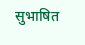सुभाषित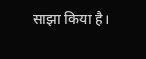साझा किया है।